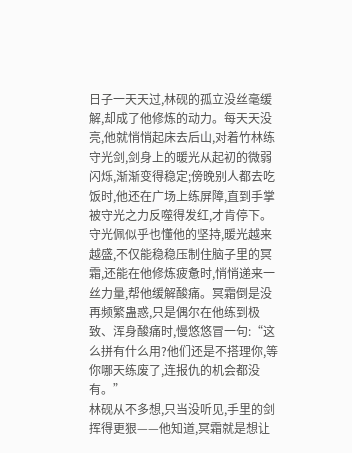日子一天天过,林砚的孤立没丝毫缓解,却成了他修炼的动力。每天天没亮,他就悄悄起床去后山,对着竹林练守光剑,剑身上的暖光从起初的微弱闪烁,渐渐变得稳定;傍晚别人都去吃饭时,他还在广场上练屏障,直到手掌被守光之力反噬得发红,才肯停下。
守光佩似乎也懂他的坚持,暖光越来越盛,不仅能稳稳压制住脑子里的冥霜,还能在他修炼疲惫时,悄悄递来一丝力量,帮他缓解酸痛。冥霜倒是没再频繁蛊惑,只是偶尔在他练到极致、浑身酸痛时,慢悠悠冒一句:“这么拼有什么用?他们还是不搭理你,等你哪天练废了,连报仇的机会都没有。”
林砚从不多想,只当没听见,手里的剑挥得更狠——他知道,冥霜就是想让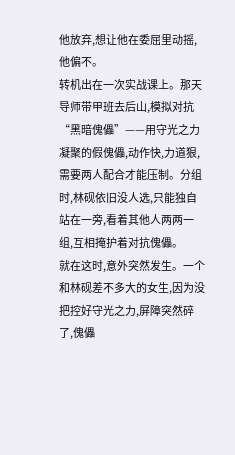他放弃,想让他在委屈里动摇,他偏不。
转机出在一次实战课上。那天导师带甲班去后山,模拟对抗“黑暗傀儡”——用守光之力凝聚的假傀儡,动作快,力道狠,需要两人配合才能压制。分组时,林砚依旧没人选,只能独自站在一旁,看着其他人两两一组,互相掩护着对抗傀儡。
就在这时,意外突然发生。一个和林砚差不多大的女生,因为没把控好守光之力,屏障突然碎了,傀儡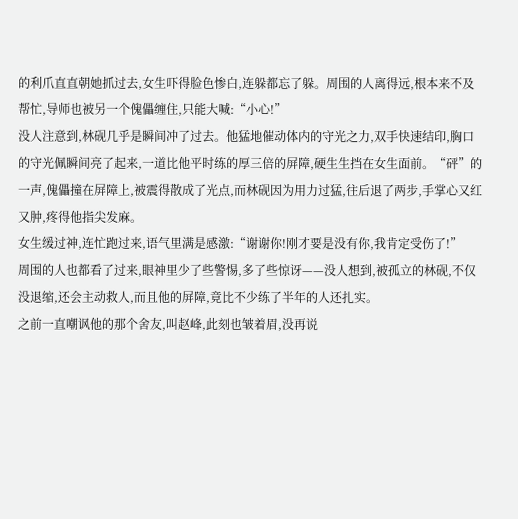的利爪直直朝她抓过去,女生吓得脸色惨白,连躲都忘了躲。周围的人离得远,根本来不及帮忙,导师也被另一个傀儡缠住,只能大喊:“小心!”
没人注意到,林砚几乎是瞬间冲了过去。他猛地催动体内的守光之力,双手快速结印,胸口的守光佩瞬间亮了起来,一道比他平时练的厚三倍的屏障,硬生生挡在女生面前。“砰”的一声,傀儡撞在屏障上,被震得散成了光点,而林砚因为用力过猛,往后退了两步,手掌心又红又肿,疼得他指尖发麻。
女生缓过神,连忙跑过来,语气里满是感激:“谢谢你!刚才要是没有你,我肯定受伤了!”
周围的人也都看了过来,眼神里少了些警惕,多了些惊讶——没人想到,被孤立的林砚,不仅没退缩,还会主动救人,而且他的屏障,竟比不少练了半年的人还扎实。
之前一直嘲讽他的那个舍友,叫赵峰,此刻也皱着眉,没再说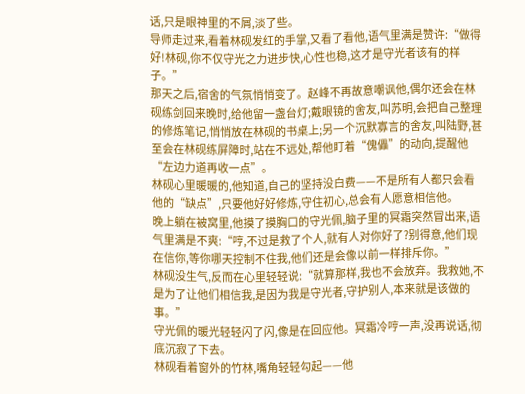话,只是眼神里的不屑,淡了些。
导师走过来,看着林砚发红的手掌,又看了看他,语气里满是赞许:“做得好!林砚,你不仅守光之力进步快,心性也稳,这才是守光者该有的样子。”
那天之后,宿舍的气氛悄悄变了。赵峰不再故意嘲讽他,偶尔还会在林砚练剑回来晚时,给他留一盏台灯;戴眼镜的舍友,叫苏明,会把自己整理的修炼笔记,悄悄放在林砚的书桌上;另一个沉默寡言的舍友,叫陆野,甚至会在林砚练屏障时,站在不远处,帮他盯着“傀儡”的动向,提醒他“左边力道再收一点”。
林砚心里暖暖的,他知道,自己的坚持没白费——不是所有人都只会看他的“缺点”,只要他好好修炼,守住初心,总会有人愿意相信他。
晚上躺在被窝里,他摸了摸胸口的守光佩,脑子里的冥霜突然冒出来,语气里满是不爽:“哼,不过是救了个人,就有人对你好了?别得意,他们现在信你,等你哪天控制不住我,他们还是会像以前一样排斥你。”
林砚没生气,反而在心里轻轻说:“就算那样,我也不会放弃。我救她,不是为了让他们相信我,是因为我是守光者,守护别人,本来就是该做的事。”
守光佩的暖光轻轻闪了闪,像是在回应他。冥霜冷哼一声,没再说话,彻底沉寂了下去。
林砚看着窗外的竹林,嘴角轻轻勾起——他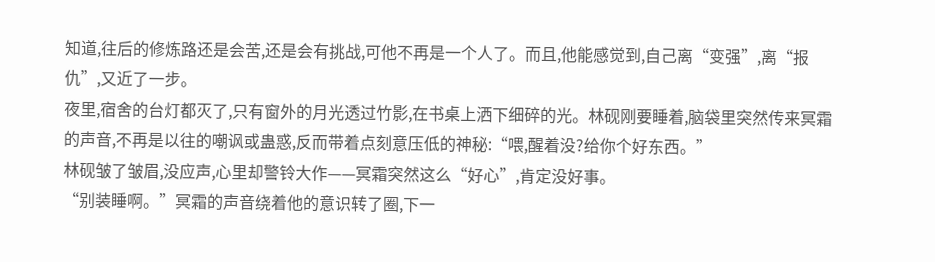知道,往后的修炼路还是会苦,还是会有挑战,可他不再是一个人了。而且,他能感觉到,自己离“变强”,离“报仇”,又近了一步。
夜里,宿舍的台灯都灭了,只有窗外的月光透过竹影,在书桌上洒下细碎的光。林砚刚要睡着,脑袋里突然传来冥霜的声音,不再是以往的嘲讽或蛊惑,反而带着点刻意压低的神秘:“喂,醒着没?给你个好东西。”
林砚皱了皱眉,没应声,心里却警铃大作——冥霜突然这么“好心”,肯定没好事。
“别装睡啊。”冥霜的声音绕着他的意识转了圈,下一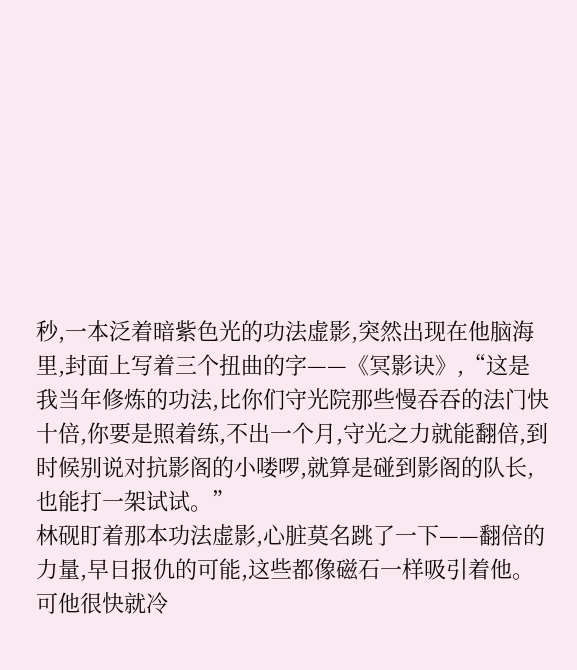秒,一本泛着暗紫色光的功法虚影,突然出现在他脑海里,封面上写着三个扭曲的字——《冥影诀》,“这是我当年修炼的功法,比你们守光院那些慢吞吞的法门快十倍,你要是照着练,不出一个月,守光之力就能翻倍,到时候别说对抗影阁的小喽啰,就算是碰到影阁的队长,也能打一架试试。”
林砚盯着那本功法虚影,心脏莫名跳了一下——翻倍的力量,早日报仇的可能,这些都像磁石一样吸引着他。可他很快就冷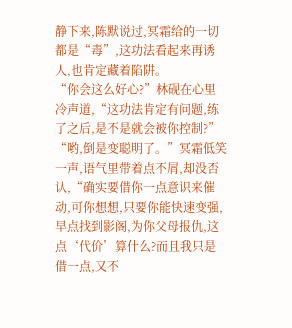静下来,陈默说过,冥霜给的一切都是“毒”,这功法看起来再诱人,也肯定藏着陷阱。
“你会这么好心?”林砚在心里冷声道,“这功法肯定有问题,练了之后,是不是就会被你控制?”
“哟,倒是变聪明了。”冥霜低笑一声,语气里带着点不屑,却没否认,“确实要借你一点意识来催动,可你想想,只要你能快速变强,早点找到影阁,为你父母报仇,这点‘代价’算什么?而且我只是借一点,又不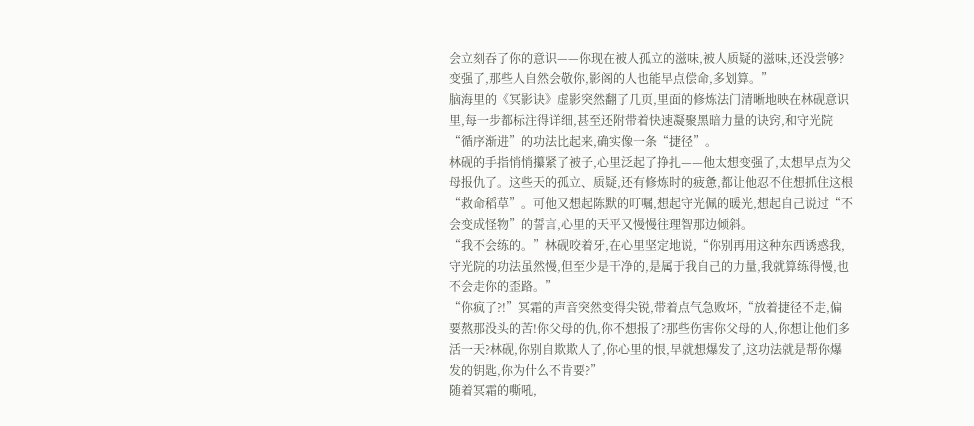会立刻吞了你的意识——你现在被人孤立的滋味,被人质疑的滋味,还没尝够?变强了,那些人自然会敬你,影阁的人也能早点偿命,多划算。”
脑海里的《冥影诀》虚影突然翻了几页,里面的修炼法门清晰地映在林砚意识里,每一步都标注得详细,甚至还附带着快速凝聚黑暗力量的诀窍,和守光院“循序渐进”的功法比起来,确实像一条“捷径”。
林砚的手指悄悄攥紧了被子,心里泛起了挣扎——他太想变强了,太想早点为父母报仇了。这些天的孤立、质疑,还有修炼时的疲惫,都让他忍不住想抓住这根“救命稻草”。可他又想起陈默的叮嘱,想起守光佩的暖光,想起自己说过“不会变成怪物”的誓言,心里的天平又慢慢往理智那边倾斜。
“我不会练的。”林砚咬着牙,在心里坚定地说,“你别再用这种东西诱惑我,守光院的功法虽然慢,但至少是干净的,是属于我自己的力量,我就算练得慢,也不会走你的歪路。”
“你疯了?!”冥霜的声音突然变得尖锐,带着点气急败坏,“放着捷径不走,偏要熬那没头的苦!你父母的仇,你不想报了?那些伤害你父母的人,你想让他们多活一天?林砚,你别自欺欺人了,你心里的恨,早就想爆发了,这功法就是帮你爆发的钥匙,你为什么不肯要?”
随着冥霜的嘶吼,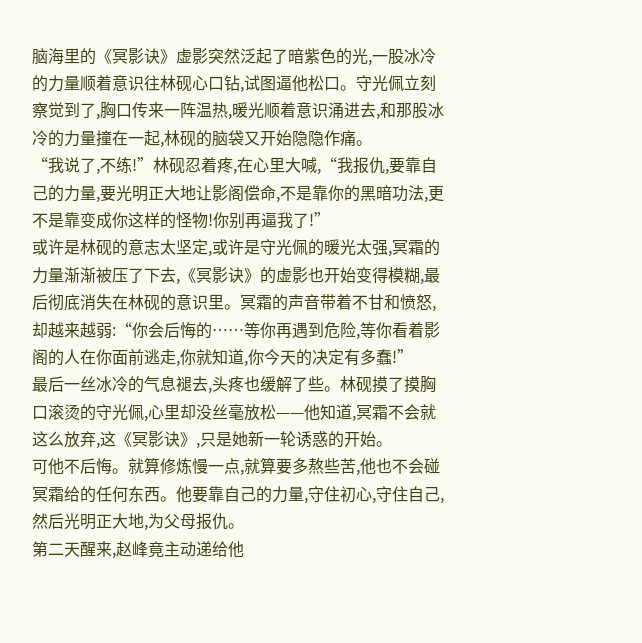脑海里的《冥影诀》虚影突然泛起了暗紫色的光,一股冰冷的力量顺着意识往林砚心口钻,试图逼他松口。守光佩立刻察觉到了,胸口传来一阵温热,暖光顺着意识涌进去,和那股冰冷的力量撞在一起,林砚的脑袋又开始隐隐作痛。
“我说了,不练!”林砚忍着疼,在心里大喊,“我报仇,要靠自己的力量,要光明正大地让影阁偿命,不是靠你的黑暗功法,更不是靠变成你这样的怪物!你别再逼我了!”
或许是林砚的意志太坚定,或许是守光佩的暖光太强,冥霜的力量渐渐被压了下去,《冥影诀》的虚影也开始变得模糊,最后彻底消失在林砚的意识里。冥霜的声音带着不甘和愤怒,却越来越弱:“你会后悔的……等你再遇到危险,等你看着影阁的人在你面前逃走,你就知道,你今天的决定有多蠢!”
最后一丝冰冷的气息褪去,头疼也缓解了些。林砚摸了摸胸口滚烫的守光佩,心里却没丝毫放松——他知道,冥霜不会就这么放弃,这《冥影诀》,只是她新一轮诱惑的开始。
可他不后悔。就算修炼慢一点,就算要多熬些苦,他也不会碰冥霜给的任何东西。他要靠自己的力量,守住初心,守住自己,然后光明正大地,为父母报仇。
第二天醒来,赵峰竟主动递给他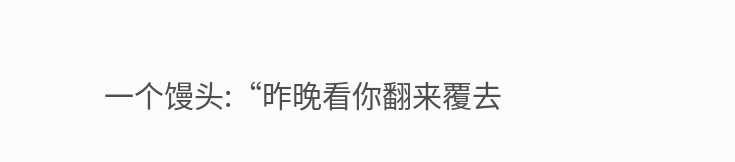一个馒头:“昨晚看你翻来覆去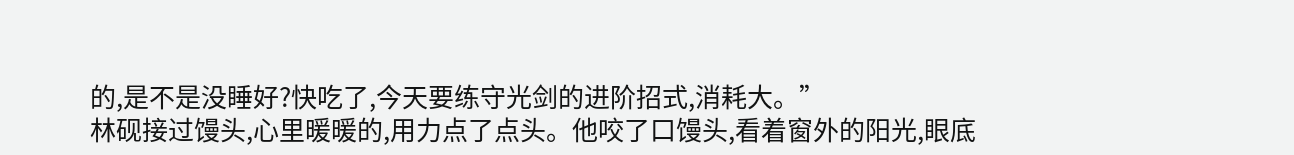的,是不是没睡好?快吃了,今天要练守光剑的进阶招式,消耗大。”
林砚接过馒头,心里暖暖的,用力点了点头。他咬了口馒头,看着窗外的阳光,眼底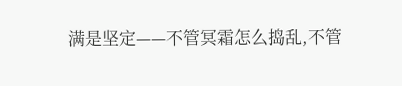满是坚定——不管冥霜怎么捣乱,不管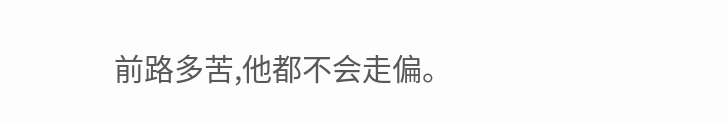前路多苦,他都不会走偏。